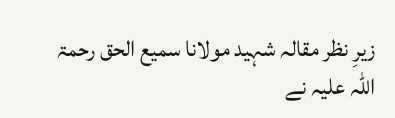زیرِ نظر مقالہ شہید مولانا سمیع الحق رحمۃ اللہ علیہ نے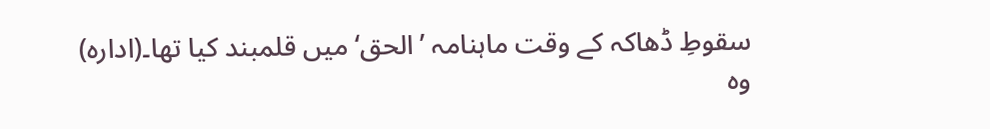سقوطِ ڈھاکہ کے وقت ماہنامہ ’الحق‘ میں قلمبند کیا تھا۔(ادارہ)
وہ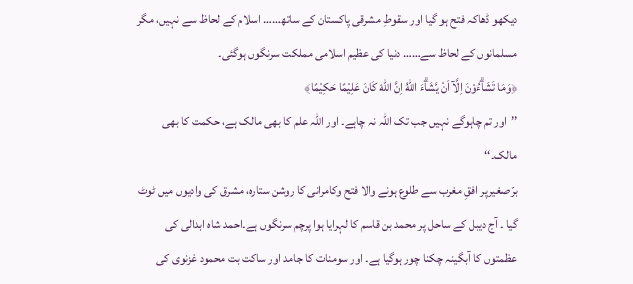دیکھو ڈھاکہ فتح ہو گیا اور سقوطِ مشرقی پاکستان کے ساتھ…… اسلام کے لحاظ سے نہیں، مگر مسلمانوں کے لحاظ سے…… دنیا کی عظیم اسلامی مملکت سرنگوں ہوگئی۔
﴿وَمَا تَشَاۗءُوْنَ اِلَّآ اَنْ يَّشَاۗءَ اللّٰهُ اِنَّ اللّٰهَ كَانَ عَلِيْمًا حَكِيْمًا﴾
’’اور تم چاہوگے نہیں جب تک اللہ نہ چاہے۔ اور اللہ علم کا بھی مالک ہے، حکمت کا بھی مالک۔‘‘
برّصغیرپر افقِ مغرب سے طلوع ہونے والا فتح وکامرانی کا روشن ستارہ، مشرق کی وادیوں میں ٹوٹ گیا ۔ آج دیبل کے ساحل پر محمد بن قاسم کا لہرایا ہوا پرچم سرنگوں ہے۔احمد شاہ ابدالی کی عظمتوں کا آبگینہ چکنا چور ہوگیا ہے۔ اور سومنات کا جامد اور ساکت بت محمود غزنوی کی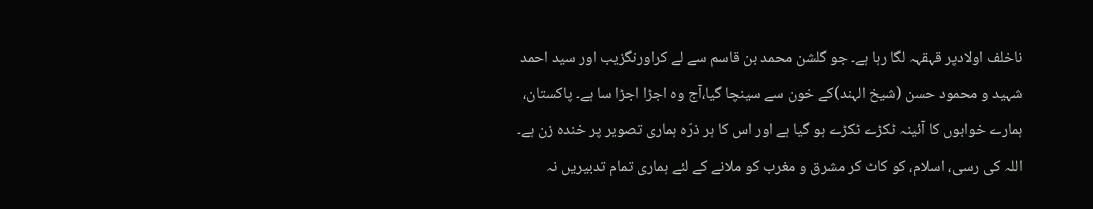ناخلف اولادپر قہقہہ لگا رہا ہے۔ جو گلشن محمد بن قاسم سے لے کراورنگزیب اور سید احمد شہید و محمود حسن (شیخ الہند)کے خون سے سینچا گیا،آج وہ اجڑا اجڑا سا ہے۔ پاکستان، ہمارے خوابوں کا آئینہ ٹکڑے ٹکڑے ہو گیا ہے اور اس کا ہر ذرّہ ہماری تصویر پر خندہ زن ہے۔ اللہ کی رسی، اسلام، کو کاٹ کر مشرق و مغرب کو ملانے کے لئے ہماری تمام تدبیریں نہ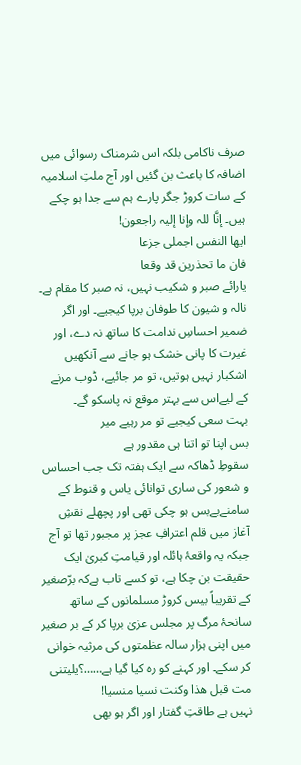صرف ناکامی بلکہ اس شرمناک رسوائی میں اضافہ کا باعث بن گئیں اور آج ملتِ اسلامیہ کے سات کروڑ جگر پارے ہم سے جدا ہو چکے ہیں۔ إنَّا للہ وإنا إلیہ راجعون!
ایھا النفس اجملی جزعا
فان ما تحذرین قد وقعا
یارائے صبر و شکیب نہیں، نہ صبر کا مقام ہے۔ نالہ و شیون کا طوفان برپا کیجیے۔ اور اگر ضمیر احساسِ ندامت کا ساتھ نہ دے، اور غیرت کا پانی خشک ہو جانے سے آنکھیں اشکبار نہیں ہوتیں، تو مر جائیے، ڈوب مرنے کے لیےاس سے بہتر موقع نہ پاسکو گے۔
بہت سعی کیجیے تو مر رہیے میر
بس اپنا تو اتنا ہی مقدور ہے
سقوطِ ڈھاکہ سے ایک ہفتہ تک جب احساس و شعور کی ساری توانائی یاس و قنوط کے سامنےبےبس ہو چکی تھی اور پچھلے نقشِ آغاز میں قلم اعترافِ عجز پر مجبور تھا تو آج جبکہ یہ واقعۂ ہائلہ اور قیامتِ کبریٰ ایک حقیقت بن چکا ہے، تو کسے تاب ہےکہ برّصغیر کے تقریباً بیس کروڑ مسلمانوں کے ساتھ سانحۂ مرگ پر مجلس عزیٰ برپا کر کے بر صغیر میں اپنی ہزار سالہ عظمتوں کی مرثیہ خوانی کر سکے۔ اور کہنے کو رہ کیا گیا ہے……؟یلیتنی مت قبل ھذا وکنت نسیا منسیا!
نہیں ہے طاقتِ گفتار اور اگر ہو بھی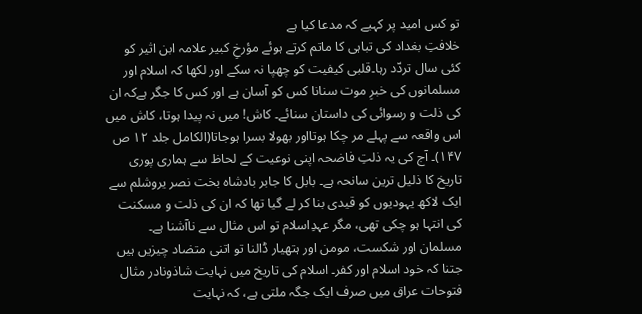تو کس امید پر کہیے کہ مدعا کیا ہے
خلافتِ بغداد کی تباہی کا ماتم کرتے ہوئے مؤرخِ کبیر علامہ ابن اثیر کو کئی سال تردّد رہا۔قلبی کیفیت کو چھپا نہ سکے اور لکھا کہ اسلام اور مسلمانوں کی خبرِ موت سنانا کس کو آسان ہے اور کس کا جگر ہےکہ ان کی ذلت و رسوائی کی داستان سنائے۔ کاش! میں نہ پیدا ہوتا، کاش میں اس واقعہ سے پہلے مر چکا ہوتااور بھولا بسرا ہوجاتا(الكامل جلد ۱۲ ص ۱۴۷)۔ آج کی یہ ذلتِ فاضحہ اپنی نوعیت کے لحاظ سے ہماری پوری تاریخ کا ذلیل ترین سانحہ ہے۔ بابل کا جابر بادشاہ بخت نصر یروشلم سے ایک لاکھ یہودیوں کو قیدی بنا کر لے گیا تھا کہ ان کی ذلت و مسکنت کی انتہا ہو چکی تھی، مگر عہدِاسلام تو اس مثال سے ناآشنا ہے۔ مسلمان اور شکست، مومن اور ہتھیار ڈالنا تو اتنی متضاد چیزیں ہیں جتنا کہ خود اسلام اور کفر۔ اسلام کی تاریخ میں نہایت شاذونادر مثال فتوحات عراق میں صرف ایک جگہ ملتی ہے، کہ نہایت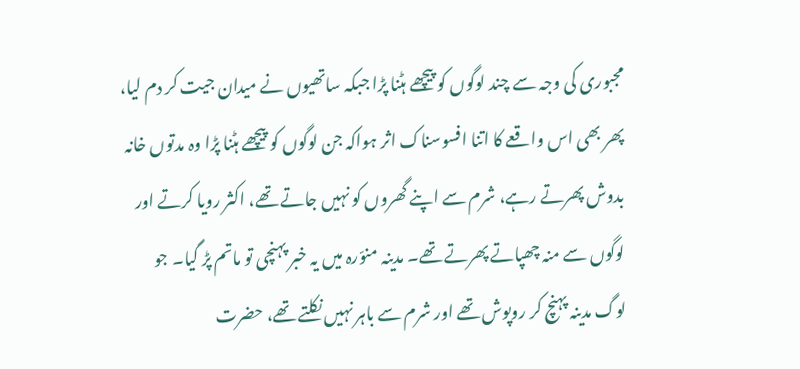مجبوری کی وجہ سے چند لوگوں کو پیچھے ہٹنا پڑا جبکہ ساتھیوں نے میدان جیت کر دم لیا، پھر بھی اس واقعے کا اتنا افسوسناک اثر ہواکہ جن لوگوں کو پیچھے ہٹنا پڑا وہ مدتوں خانہ بدوش پھرتے رہے، شرم سے اپنے گھروں کو نہیں جاتے تھے، اکثر رویا کرتے اور لوگوں سے منہ چھپاتے پھرتے تھے۔ مدینہ منوّرہ میں یہ خبر پہنچی تو ماتم پڑ گیا۔ جو لوگ مدینہ پہنچ کر روپوش تھے اور شرم سے باہر نہیں نکلتے تھے، حضرت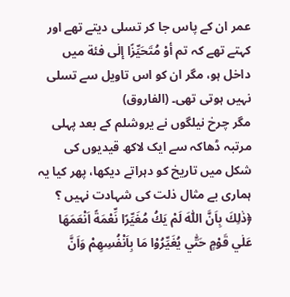عمر ان کے پاس جا کر تسلی دیتے تھے اور کہتے تھے کہ تم أوْ مُتَحَیِّزًا إلٰی فئة میں داخل ہو، مگر ان کو اس تاویل سے تسلی نہیں ہوتی تھی۔ (الفاروق)
مگر چرخ نیلگوں نے یروشلم کے بعد پہلی مرتبہ ڈھاکہ سے ایک لاکھ قیدیوں کی شکل میں تاریخ کو دہراتے دیکھا، پھر کیا یہ ہماری بے مثال ذلت کی شہادت نہیں ؟
﴿ذٰلِكَ بِاَنَّ اللّٰهَ لَمْ يَكُ مُغَيِّرًا نِّعْمَةً اَنْعَمَهَا عَلٰي قَوْمٍ حَتّٰي يُغَيِّرُوْا مَا بِاَنْفُسِهِمْ وَاَنَّ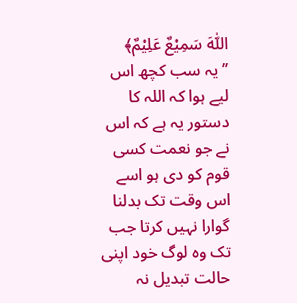اللّٰهَ سَمِيْعٌ عَلِيْمٌ﴾
’’یہ سب کچھ اس لیے ہوا کہ اللہ کا دستور یہ ہے کہ اس نے جو نعمت کسی قوم کو دی ہو اسے اس وقت تک بدلنا گوارا نہیں کرتا جب تک وہ لوگ خود اپنی حالت تبدیل نہ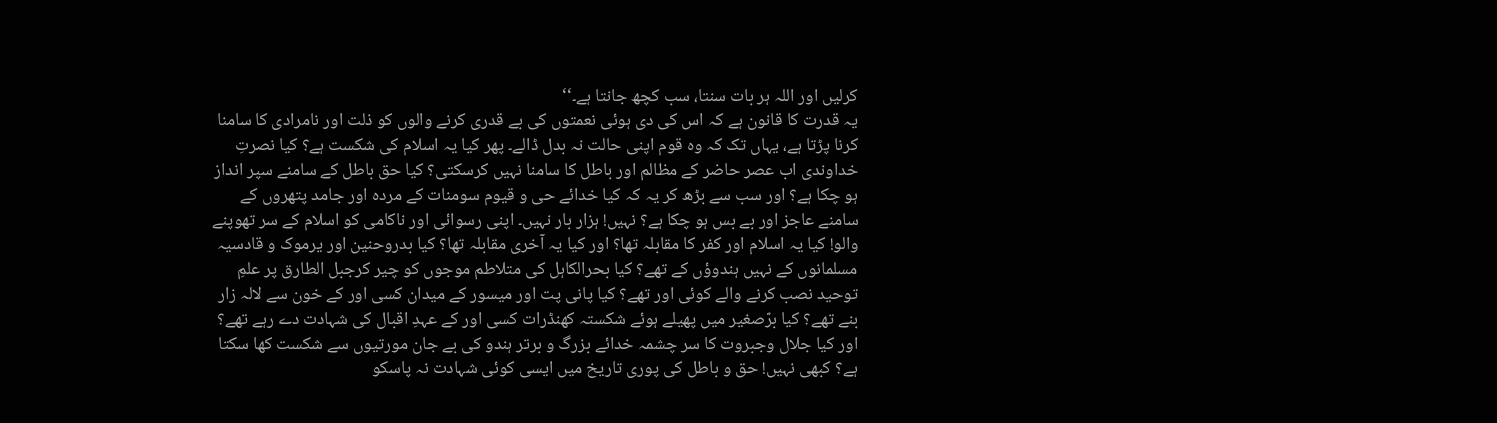کرلیں اور اللہ ہر بات سنتا، سب کچھ جانتا ہے۔‘‘
یہ قدرت کا قانون ہے کہ اس کی دی ہوئی نعمتوں کی بے قدری کرنے والوں کو ذلت اور نامرادی کا سامنا کرنا پڑتا ہے، یہاں تک کہ وہ قوم اپنی حالت نہ بدل ڈالے۔ پھر کیا یہ اسلام کی شکست ہے؟ کیا نصرتِ خداوندی اب عصر حاضر کے مظالم اور باطل کا سامنا نہیں کرسکتی؟ کیا حق باطل کے سامنے سپر انداز ہو چکا ہے؟ اور سب سے بڑھ کر یہ کہ کیا خدائے حى و قیوم سومنات کے مردہ اور جامد پتھروں کے سامنے عاجز اور بے بس ہو چکا ہے؟ نہیں! ہزار بار نہیں۔ اپنی رسوائی اور ناکامی کو اسلام کے سر تھوپنے والو! کیا یہ اسلام اور کفر کا مقابلہ تھا؟ اور کیا یہ آخری مقابلہ تھا؟ کیا بدروحنین اور یرموک و قادسیہ مسلمانوں کے نہیں ہندوؤں کے تھے؟ کیا بحرالکاہل کی متلاطم موجوں کو چیر کرجبل الطارق پر علمِ توحید نصب کرنے والے کوئی اور تھے؟ کیا پانی پت اور میسور کے میدان کسی اور کے خون سے لالہ زار بنے تھے؟ کیا برّصغیر میں پھیلے ہوئے شکستہ کھنڈرات کسی اور کے عہدِ اقبال کی شہادت دے رہے تھے؟ اور کیا جلال وجبروت کا سر چشمہ خدائے بزرگ و برتر ہندو کی بے جان مورتیوں سے شکست کھا سکتا ہے؟ کبھی نہیں! حق و باطل کی پوری تاریخ میں ایسی کوئی شہادت نہ پاسکو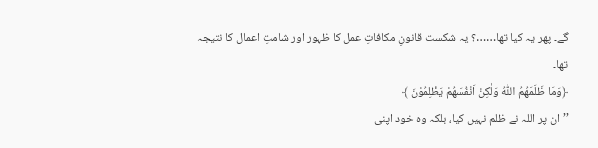گے۔ پھر یہ کیا تھا……؟ یہ شکست قانونِ مکافاتِ عمل کا ظہور اور شامتِ اعمال کا نتیجہ تھا۔
﴿وَمَا ظَلَمَھُمُ اللّٰهُ وَلٰكِنْ اَنْفُسَھُمْ يَظْلِمُوْنَ ﴾
’’ان پر اللہ نے ظلم نہیں کیا، بلکہ وہ خود اپنی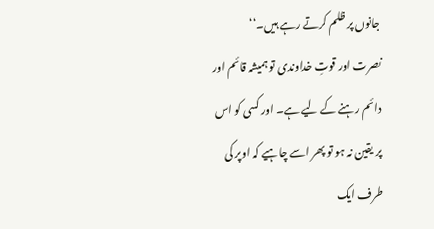جانوں پر ظلم کرتے رہے ہیں۔‘‘
نصرت اور قوتِ خداوندی تو ہمیشہ قائم اور دائم رہنے کے لیے ہے۔ اور کسی کو اس پر یقین نہ ہو تو پھر اسے چاہیے کہ اوپر کی طرف ایک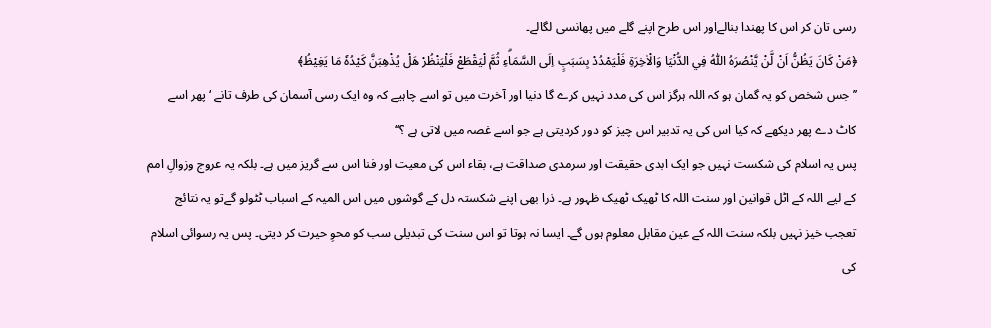رسی تان کر اس کا پھندا بنالےاور اس طرح اپنے گلے میں پھانسی لگالے۔
﴿مَنْ كَانَ يَظُنُّ اَنْ لَّنْ يَّنْصُرَهُ اللّٰهُ فِي الدُّنْيَا وَالْاٰخِرَةِ فَلْيَمْدُدْ بِسَبَبٍ اِلَى السَّمَاۗءِ ثُمَّ لْيَقْطَعْ فَلْيَنْظُرْ هَلْ يُذْهِبَنَّ كَيْدُهٗ مَا يَغِيْظُ﴾
’’ جس شخص کو یہ گمان ہو کہ اللہ ہرگز اس کی مدد نہیں کرے گا دنیا اور آخرت میں تو اسے چاہیے کہ وہ ایک رسی آسمان کی طرف تانے ‘ پھر اسے کاٹ دے پھر دیکھے کہ کیا اس کی یہ تدبیر اس چیز کو دور کردیتی ہے جو اسے غصہ میں لاتی ہے ؟‘‘
پس یہ اسلام کی شکست نہیں جو ایک ابدی حقیقت اور سرمدی صداقت ہے، بقاء اس کی معیت اور فنا اس سے گریز میں ہے۔ بلکہ یہ عروج وزوالِ امم کے لیے اللہ کے اٹل قوانین اور سنت اللہ کا ٹھیک ٹھیک ظہور ہے۔ ذرا بھی اپنے شکستہ دل کے گوشوں میں اس المیہ کے اسباب ٹٹولو گےتو یہ نتائج تعجب خیز نہیں بلکہ سنت اللہ کے عین مقابل معلوم ہوں گے۔ ایسا نہ ہوتا تو اس سنت کی تبدیلی سب کو محوِ حیرت کر دیتی۔ پس یہ رسوائی اسلام کی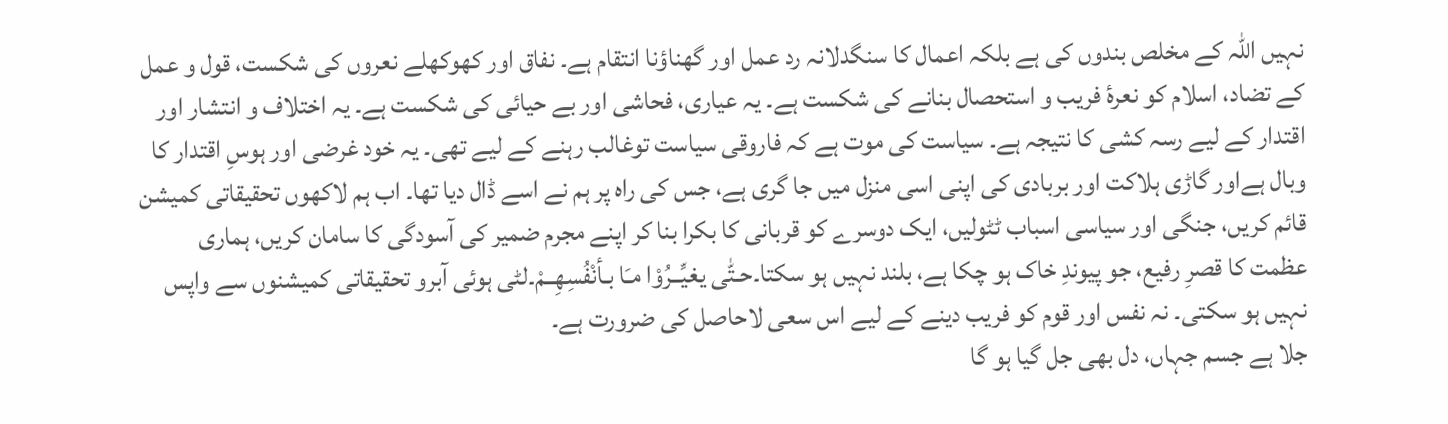نہیں اللہ کے مخلص بندوں کی ہے بلکہ اعمال کا سنگدلانہ رد عمل اور گھناؤنا انتقام ہے۔ نفاق اور کھوکھلے نعروں کی شکست، قول و عمل کے تضاد، اسلام کو نعرۂ فریب و استحصال بنانے کی شکست ہے۔ یہ عیاری، فحاشی اور بے حیائی کی شکست ہے۔ یہ اختلاف و انتشار اور اقتدار کے لیے رسہ کشی کا نتیجہ ہے۔ سیاست کی موت ہے کہ فاروقی سیاست توغالب رہنے کے لیے تھی۔ یہ خود غرضی اور ہوسِ اقتدار کا وبال ہےاور گاڑی ہلاکت اور بربادی کی اپنی اسی منزل میں جا گری ہے، جس کی راہ پر ہم نے اسے ڈال دیا تھا۔ اب ہم لاکھوں تحقیقاتی کمیشن قائم کریں، جنگی اور سیاسی اسباب ٹٹولیں، ایک دوسرے کو قربانی کا بکرا بنا کر اپنے مجرم ضمیر کی آسودگی کا سامان کریں، ہماری عظمت کا قصرِ رفیع، جو پیوندِ خاک ہو چکا ہے، بلند نہیں ہو سکتا۔حـتّٰی یغیِّــرُوْا مـَا بـأنْفُسِھِــمْ۔لٹی ہوئی آبرو تحقیقاتی کمیشنوں سے واپس نہیں ہو سکتی۔ نہ نفس اور قوم کو فریب دینے کے لیے اس سعی لاحاصل کی ضرورت ہے۔
جلا ہے جسم جہاں، دل بھی جل گیا ہو گا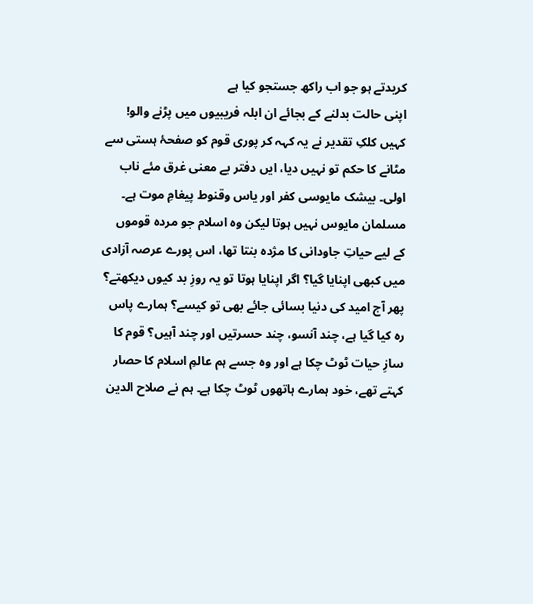کریدتے ہو جو اب راکھ جستجو کیا ہے
اپنی حالت بدلنے کے بجائے ان ابلہ فریبیوں میں پڑنے والو! کہیں کلکِ تقدیر نے یہ کہہ کر پوری قوم کو صفحۂ ہستی سے مٹانے کا حکم تو نہیں دیا، ایں دفتر بے معنی غرق مئے ناب اولی۔ بیشک مایوسی کفر اور یاس وقنوط پیغامِ موت ہے۔ مسلمان مایوس نہیں ہوتا لیکن وہ اسلام جو مردہ قوموں کے لیے حیاتِ جاودانی کا مژدہ بنتا تھا، اس پورے عرصہ آزادی میں کبھی اپنایا گیا؟ اگر اپنایا ہوتا تو یہ روزِ بد کیوں دیکھتے؟ پھر آج امید کی دنیا بسائی جائے بھی تو کیسے؟ ہمارے پاس رہ کیا گیا ہے، چند آنسو، چند حسرتیں اور چند آہیں؟ قوم کا سازِ حیات ٹوٹ چکا ہے اور وہ جسے ہم عالمِ اسلام کا حصار کہتے تھے، خود ہمارے ہاتھوں ٹوٹ چکا ہے۔ ہم نے صلاح الدین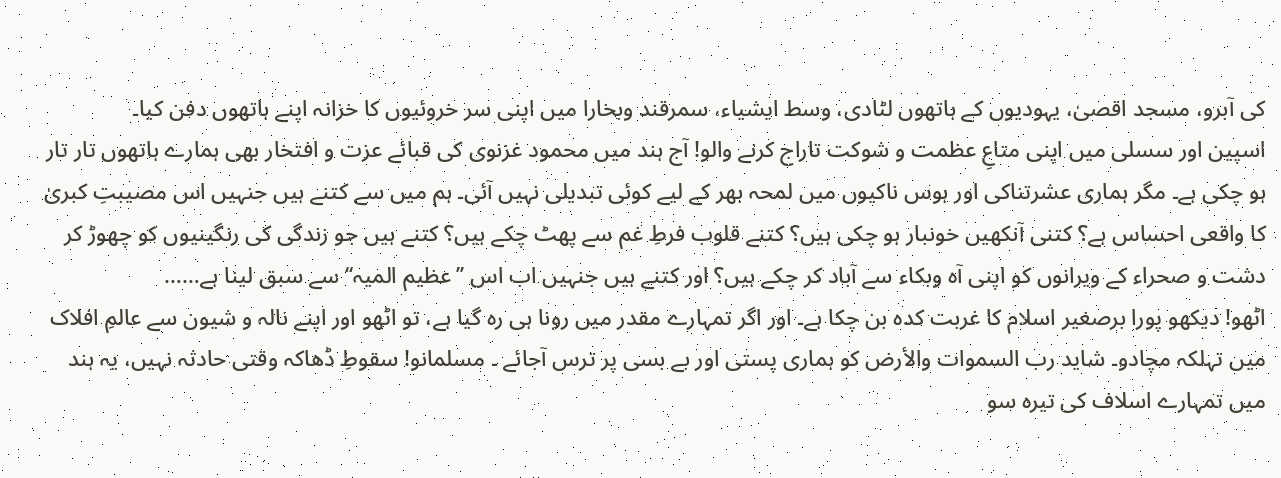کی آبرو، مسجد اقصیٰ، یہودیوں کے ہاتھوں لٹادی، وسط ایشیاء، سمرقند وبخارا میں اپنی سر خروئیوں کا خزانہ اپنے ہاتھوں دفن کیا۔
اسپین اور سسلی میں اپنی متاعِ عظمت و شوکت تاراج کرنے والو! آج ہند میں محمود غزنوی کی قبائے عزت و افتخار بھی ہمارے ہاتھوں تار تار ہو چکی ہے۔ مگر ہماری عشرتناکی اور ہوس ناکیوں میں لمحہ بھر کے لیے کوئی تبدیلی نہیں آئی۔ ہم میں سے کتنے ہیں جنہیں اس مصیبتِ کبریٰ کا واقعی احساس ہے؟ کتنی آنکھیں خونبار ہو چکی ہیں؟ کتنے قلوب فرطِ غم سے پھٹ چکے ہیں؟ کتنے ہیں جو زندگی کی رنگینیوں کو چھوڑ کر دشت و صحراء کے ویرانوں کو اپنی آہ وبکاء سے آباد کر چکے ہیں؟ اور کتنے ہیں جنہیں اب اس ’’عظیم المیہ‘‘ سے سبق لینا ہے……
اٹھو! دیکھو پورا برصغیر اسلام کا غربت کدہ بن چکا ہے۔ اور اگر تمہارے مقدر میں رونا ہی رہ گیا ہے، تو اٹھو اور اپنے نالہ و شیون سے عالمِ افلاک میں تہلکہ مچادو۔ شاید رب السموات والأرض کو ہماری پستی اور بے بسی پر ترس آجائے ۔ مسلمانو! سقوطِ ڈھاکہ وقتی حادثہ نہیں، یہ ہند میں تمہارے اسلاف کی تیرہ سو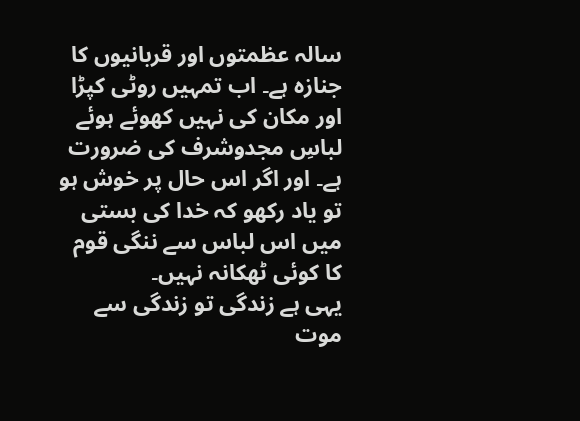سالہ عظمتوں اور قربانیوں کا جنازہ ہے۔ اب تمہیں روٹی کپڑا اور مکان کی نہیں کھوئے ہوئے لباسِ مجدوشرف کی ضرورت ہے۔ اور اگر اس حال پر خوش ہو تو یاد رکھو کہ خدا کی بستی میں اس لباس سے ننگی قوم کا کوئی ٹھکانہ نہیں۔
یہی ہے زندگی تو زندگی سے موت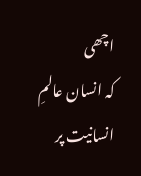اچھی
کہ انسان عالمِ انسانیت پر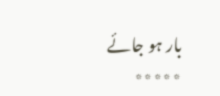بار ہو جائے
٭٭٭٭٭